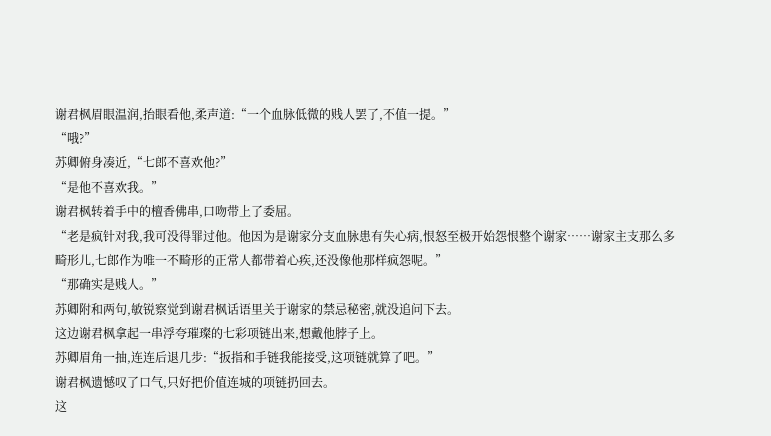谢君枫眉眼温润,抬眼看他,柔声道:“一个血脉低微的贱人罢了,不值一提。”
“哦?”
苏卿俯身凑近,“七郎不喜欢他?”
“是他不喜欢我。”
谢君枫转着手中的檀香佛串,口吻带上了委屈。
“老是疯针对我,我可没得罪过他。他因为是谢家分支血脉患有失心病,恨怒至极开始怨恨整个谢家……谢家主支那么多畸形儿,七郎作为唯一不畸形的正常人都带着心疾,还没像他那样疯怨呢。”
“那确实是贱人。”
苏卿附和两句,敏锐察觉到谢君枫话语里关于谢家的禁忌秘密,就没追问下去。
这边谢君枫拿起一串浮夸璀璨的七彩项链出来,想戴他脖子上。
苏卿眉角一抽,连连后退几步:“扳指和手链我能接受,这项链就算了吧。”
谢君枫遗憾叹了口气,只好把价值连城的项链扔回去。
这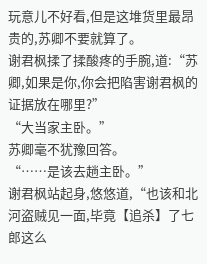玩意儿不好看,但是这堆货里最昂贵的,苏卿不要就算了。
谢君枫揉了揉酸疼的手腕,道:“苏卿,如果是你,你会把陷害谢君枫的证据放在哪里?”
“大当家主卧。”
苏卿毫不犹豫回答。
“……是该去趟主卧。”
谢君枫站起身,悠悠道,“也该和北河盗贼见一面,毕竟【追杀】了七郎这么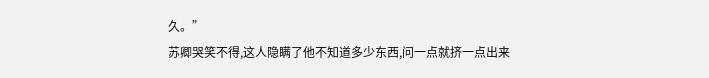久。”
苏卿哭笑不得,这人隐瞒了他不知道多少东西,问一点就挤一点出来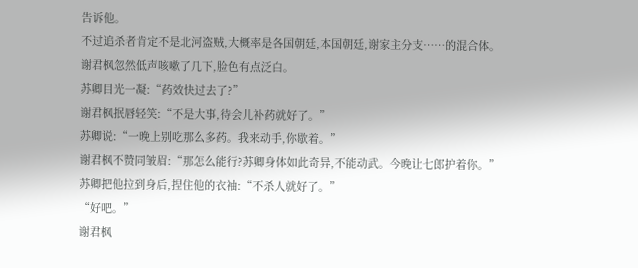告诉他。
不过追杀者肯定不是北河盗贼,大概率是各国朝廷,本国朝廷,谢家主分支……的混合体。
谢君枫忽然低声咳嗽了几下,脸色有点泛白。
苏卿目光一凝:“药效快过去了?”
谢君枫抿唇轻笑:“不是大事,待会儿补药就好了。”
苏卿说:“一晚上别吃那么多药。我来动手,你歇着。”
谢君枫不赞同皱眉:“那怎么能行?苏卿身体如此奇异,不能动武。今晚让七郎护着你。”
苏卿把他拉到身后,捏住他的衣袖:“不杀人就好了。”
“好吧。”
谢君枫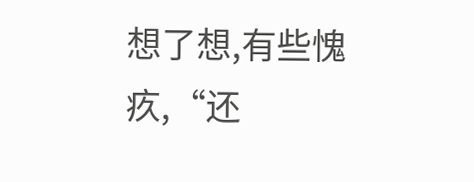想了想,有些愧疚,“还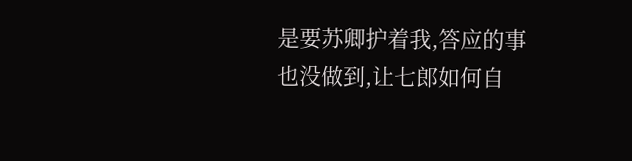是要苏卿护着我,答应的事也没做到,让七郎如何自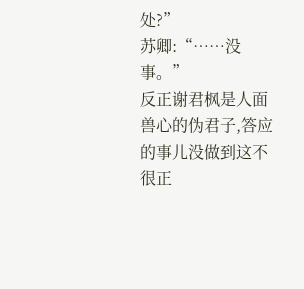处?”
苏卿:“……没事。”
反正谢君枫是人面兽心的伪君子,答应的事儿没做到这不很正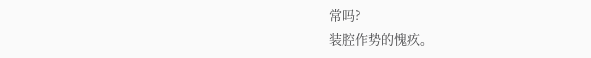常吗?
装腔作势的愧疚。